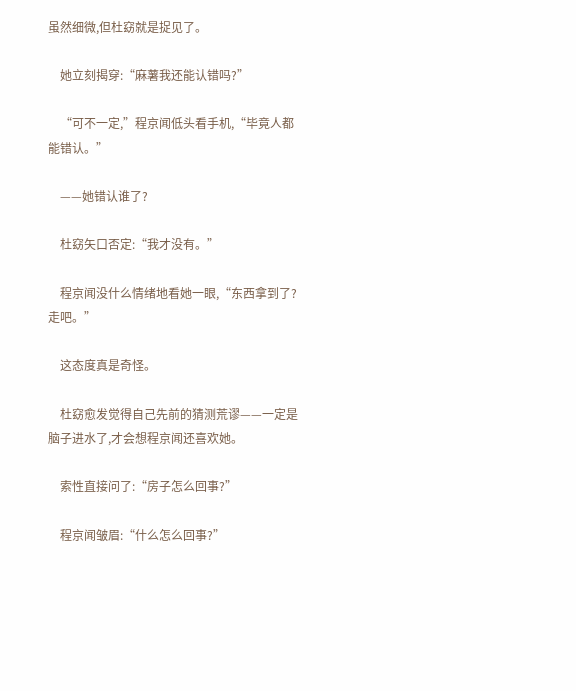虽然细微,但杜窈就是捉见了。

    她立刻揭穿:“麻薯我还能认错吗?”

    “可不一定,”程京闻低头看手机,“毕竟人都能错认。”

    ——她错认谁了?

    杜窈矢口否定:“我才没有。”

    程京闻没什么情绪地看她一眼,“东西拿到了?走吧。”

    这态度真是奇怪。

    杜窈愈发觉得自己先前的猜测荒谬——一定是脑子进水了,才会想程京闻还喜欢她。

    索性直接问了:“房子怎么回事?”

    程京闻皱眉:“什么怎么回事?”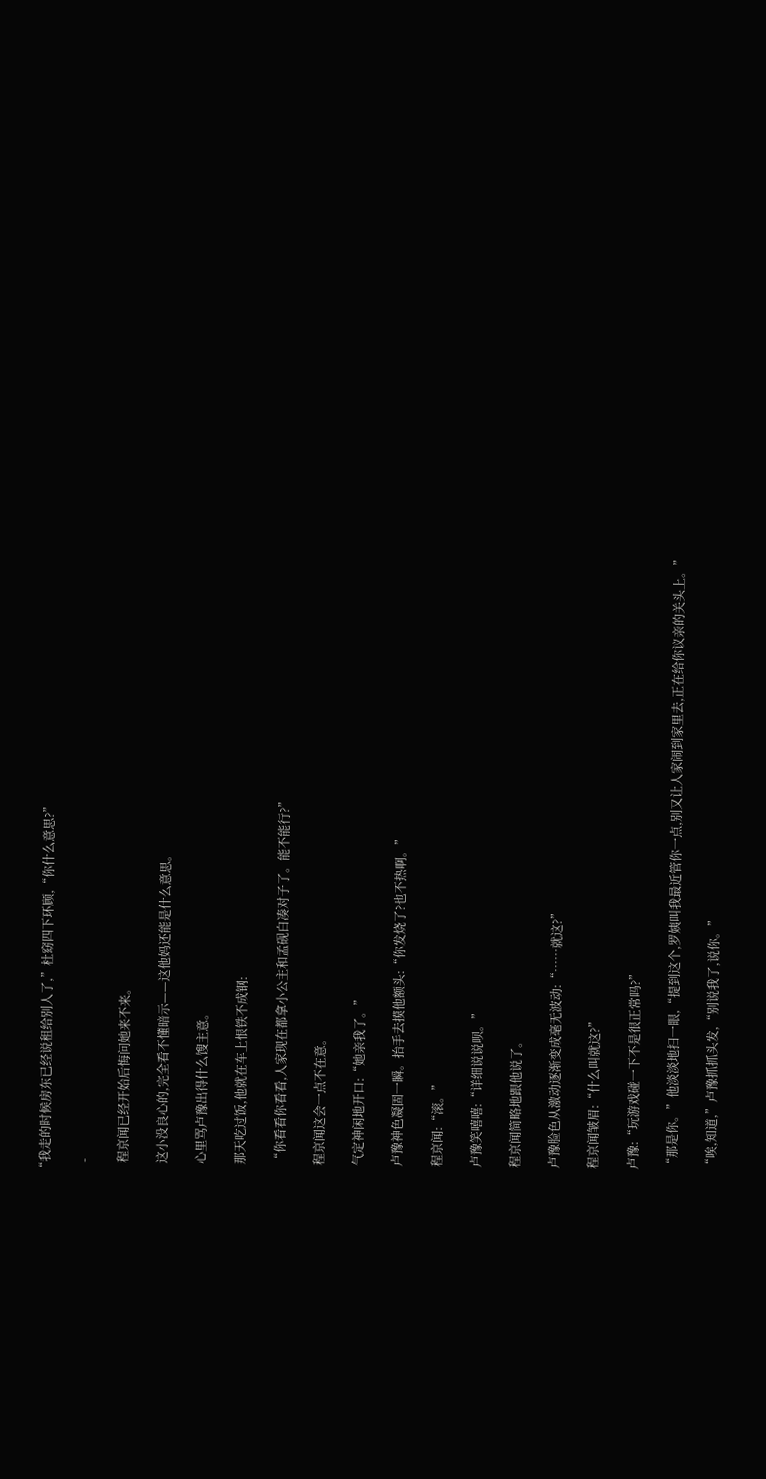“我走的时候房东已经说租给别人了,”杜窈四下环顾,“你什么意思?”

    -

    程京闻已经开始后悔问她来不来。

    这小没良心的,完全看不懂暗示——这他妈还能是什么意思。

    心里骂卢豫出得什么馊主意。

    那天吃过饭,他就在车上恨铁不成钢:

    “你看看你看看,人家现在都拿小公主和孟砚白凑对子了。能不能行?”

    程京闻这会一点不在意。

    气定神闲地开口:“她亲我了。”

    卢豫神色凝固一瞬。抬手去摸他额头:“你发烧了?也不热啊。”

    程京闻:“滚。”

    卢豫笑嘻嘻:“详细说说呗。”

    程京闻简略地跟他说了。

    卢豫脸色从激动逐渐变成毫无波动:“……就这?”

    程京闻皱眉:“什么叫就这?”

    卢豫:“玩游戏碰一下不是很正常吗?”

    “那是你。”他淡淡地扫一眼,“提到这个,罗姨叫我最近管你一点,别又让人家闹到家里去,正在给你议亲的关头上。”

    “唉,知道,”卢豫抓抓头发,“别说我了,说你。”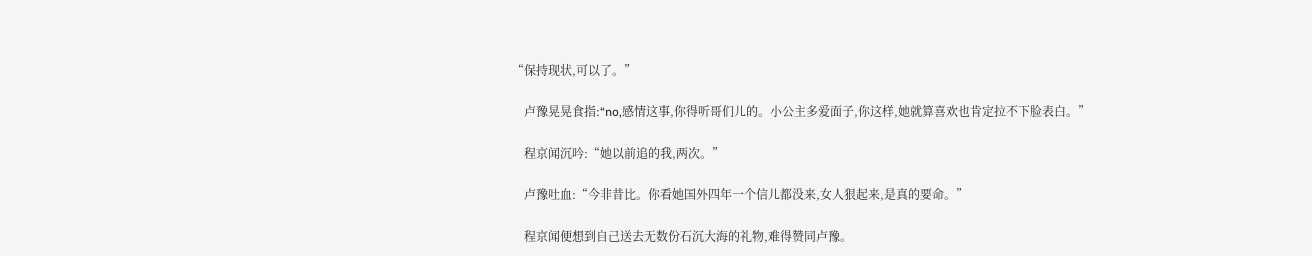“保持现状,可以了。”

    卢豫晃晃食指:“no,感情这事,你得听哥们儿的。小公主多爱面子,你这样,她就算喜欢也肯定拉不下脸表白。”

    程京闻沉吟:“她以前追的我,两次。”

    卢豫吐血:“今非昔比。你看她国外四年一个信儿都没来,女人狠起来,是真的要命。”

    程京闻便想到自己送去无数份石沉大海的礼物,难得赞同卢豫。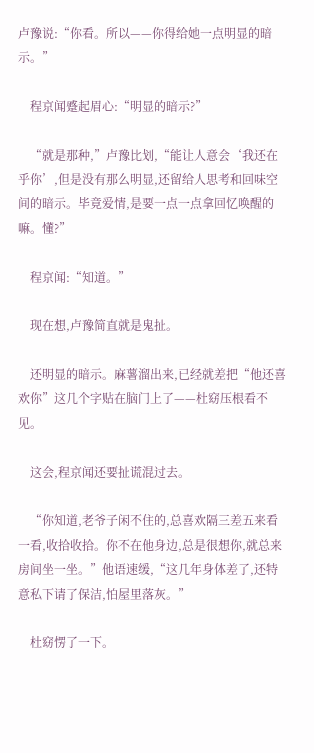卢豫说:“你看。所以——你得给她一点明显的暗示。”

    程京闻蹙起眉心:“明显的暗示?”

    “就是那种,”卢豫比划,“能让人意会‘我还在乎你’,但是没有那么明显,还留给人思考和回味空间的暗示。毕竟爱情,是要一点一点拿回忆唤醒的嘛。懂?”

    程京闻:“知道。”

    现在想,卢豫简直就是鬼扯。

    还明显的暗示。麻薯溜出来,已经就差把“他还喜欢你”这几个字贴在脑门上了——杜窈压根看不见。

    这会,程京闻还要扯谎混过去。

    “你知道,老爷子闲不住的,总喜欢隔三差五来看一看,收拾收拾。你不在他身边,总是很想你,就总来房间坐一坐。”他语速缓,“这几年身体差了,还特意私下请了保洁,怕屋里落灰。”

    杜窈愣了一下。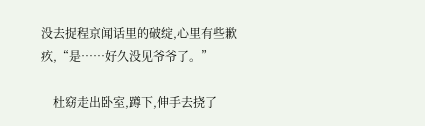没去捉程京闻话里的破绽,心里有些歉疚,“是……好久没见爷爷了。”

    杜窈走出卧室,蹲下,伸手去挠了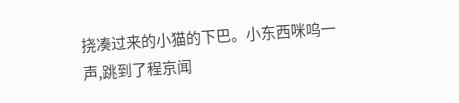挠凑过来的小猫的下巴。小东西咪呜一声,跳到了程京闻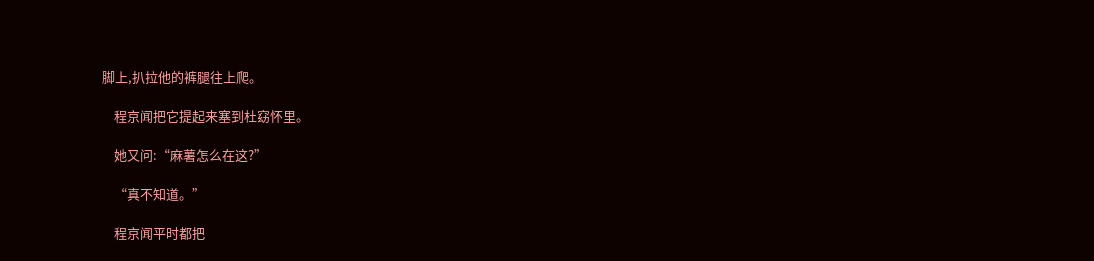脚上,扒拉他的裤腿往上爬。

    程京闻把它提起来塞到杜窈怀里。

    她又问:“麻薯怎么在这?”

    “真不知道。”

    程京闻平时都把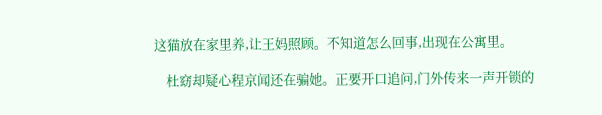这猫放在家里养,让王妈照顾。不知道怎么回事,出现在公寓里。

    杜窈却疑心程京闻还在骗她。正要开口追问,门外传来一声开锁的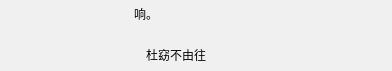响。

    杜窈不由往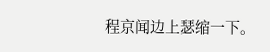程京闻边上瑟缩一下。